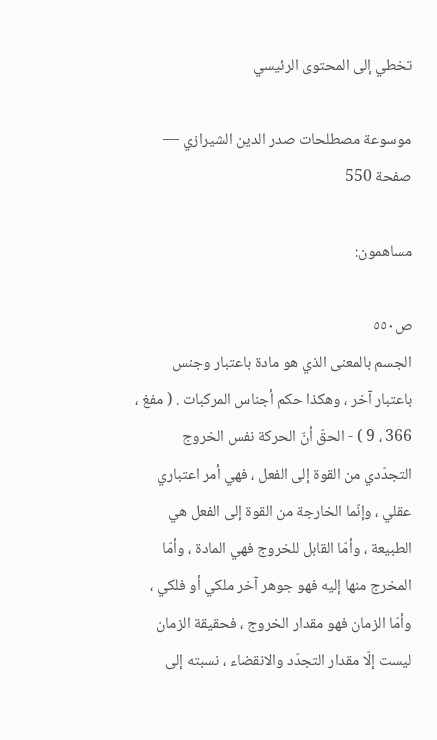تخطي إلى المحتوى الرئيسي

موسوعة مصطلحات صدر الدين الشيرازي — صفحة 550

مساهمون:

ص٥٥٠
الجسم بالمعنى الذي هو مادة باعتبار وجنس باعتبار آخر ، وهكذا حكم أجناس المركبات . ( مفغ ، 366 ، 9 ) - الحقّ أنّ الحركة نفس الخروج التجدّدي من القوة إلى الفعل ، فهي أمر اعتباري عقلي ، وإنّما الخارجة من القوة إلى الفعل هي الطبيعة ، وأمّا القابل للخروج فهي المادة ، وأمّا المخرج منها إليه فهو جوهر آخر ملكي أو فلكي ، وأمّا الزمان فهو مقدار الخروج ، فحقيقة الزمان ليست إلّا مقدار التجدّد والانقضاء ، نسبته إلى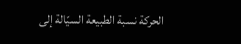الحركة نسبة الطبيعة السيّالة إلى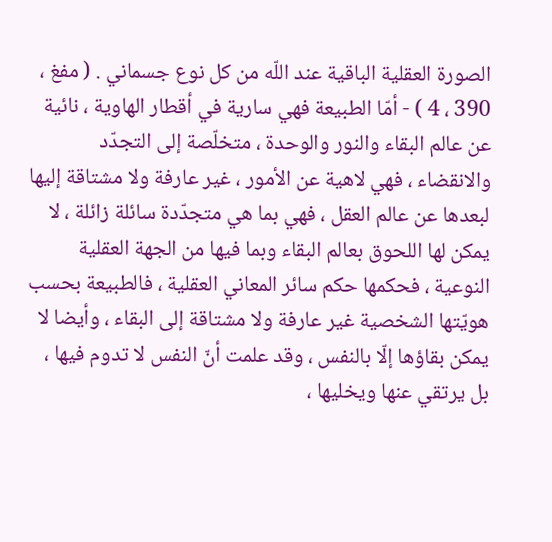الصورة العقلية الباقية عند اللّه من كل نوع جسماني . ( مفغ ، 390 ، 4 ) - أمّا الطبيعة فهي سارية في أقطار الهاوية ، نائية عن عالم البقاء والنور والوحدة ، متخلّصة إلى التجدّد والانقضاء ، فهي لاهية عن الأمور ، غير عارفة ولا مشتاقة إليها لبعدها عن عالم العقل ، فهي بما هي متجدّدة سائلة زائلة ، لا يمكن لها اللحوق بعالم البقاء وبما فيها من الجهة العقلية النوعية ، فحكمها حكم سائر المعاني العقلية ، فالطبيعة بحسب هويّتها الشخصية غير عارفة ولا مشتاقة إلى البقاء ، وأيضا لا يمكن بقاؤها إلّا بالنفس ، وقد علمت أنّ النفس لا تدوم فيها ، بل يرتقي عنها ويخليها ،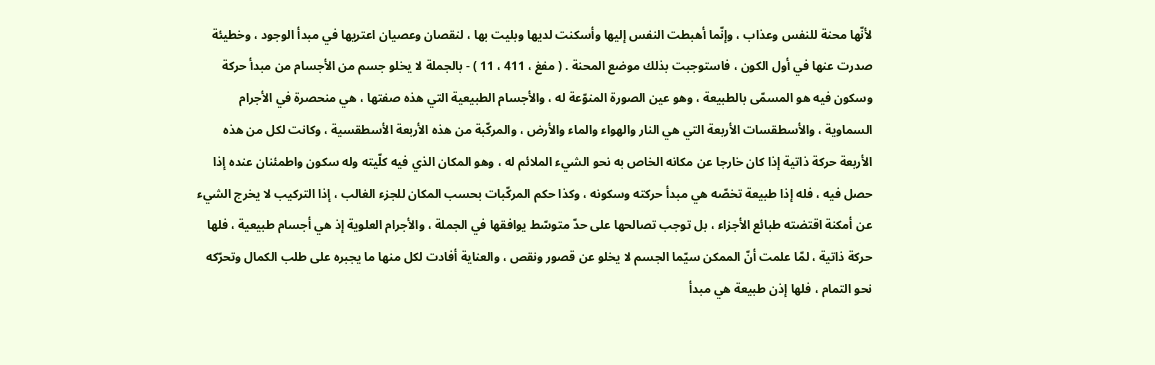لأنّها محنة للنفس وعذاب ، وإنّما أهبطت النفس إليها وأسكنت لديها وبليت بها ، لنقصان وعصيان اعتريها في مبدأ الوجود ، وخطيئة صدرت عنها في أول الكون ، فاستوجبت بذلك موضع المحنة . ( مفغ ، 411 ، 11 ) - بالجملة لا يخلو جسم من الأجسام من مبدأ حركة وسكون فيه هو المسمّى بالطبيعة ، وهو عين الصورة المنوّعة له ، والأجسام الطبيعية التي هذه صفتها ، هي منحصرة في الأجرام السماوية ، والأسطقسات الأربعة التي هي النار والهواء والماء والأرض ، والمركّبة من هذه الأربعة الأسطقسية ، وكانت لكل من هذه الأربعة حركة ذاتية إذا كان خارجا عن مكانه الخاص به نحو الشيء الملائم له ، وهو المكان الذي فيه كلّيته وله سكون واطمئنان عنده إذا حصل فيه ، فله إذا طبيعة تخصّه هي مبدأ حركته وسكونه ، وكذا حكم المركّبات بحسب المكان للجزء الغالب ، إذا التركيب لا يخرج الشيء عن أمكنة اقتضته طبائع الأجزاء ، بل توجب تصالحها على حدّ متوسّط يوافقها في الجملة ، والأجرام العلوية إذ هي أجسام طبيعية ، فلها حركة ذاتية ، لمّا علمت أنّ الممكن سيّما الجسم لا يخلو عن قصور ونقص ، والعناية أفادت لكل منها ما يجبره على طلب الكمال وتحرّكه نحو التمام ، فلها إذن طبيعة هي مبدأ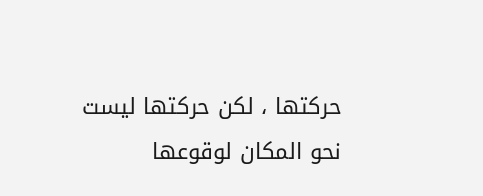حركتها ، لكن حركتها ليست نحو المكان لوقوعها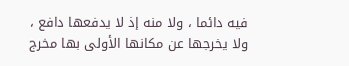فيه دائما ، ولا منه إذ لا يدفعها دافع ، ولا يخرجها عن مكانها الأولى بها مخرج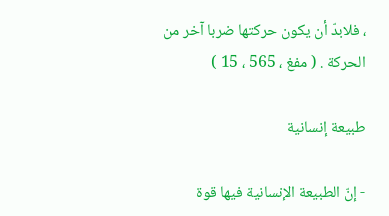، فلابدّ أن يكون حركتها ضربا آخر من الحركة . ( مفغ ، 565 ، 15 )

طبيعة إنسانية

- إنّ الطبيعة الإنسانية فيها قوة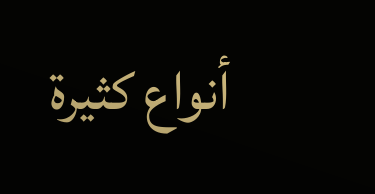أنواع كثيرة